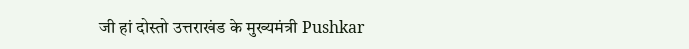जी हां दोस्तो उत्तराखंड के मुख्यमंत्री Pushkar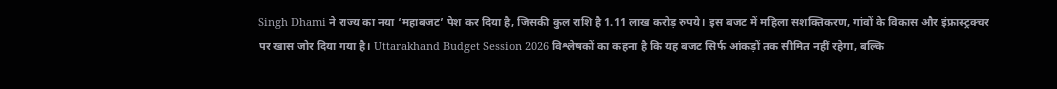Singh Dhami ने राज्य का नया ‘महाबजट’ पेश कर दिया है, जिसकी कुल राशि है 1.11 लाख करोड़ रुपये। इस बजट में महिला सशक्तिकरण, गांवों के विकास और इंफ्रास्ट्रक्चर पर खास जोर दिया गया है। Uttarakhand Budget Session 2026 विश्लेषकों का कहना है कि यह बजट सिर्फ आंकड़ों तक सीमित नहीं रहेगा, बल्कि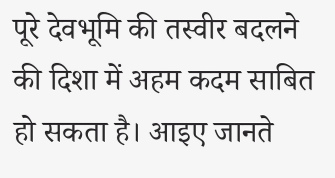पूरे देवभूमि की तस्वीर बदलने की दिशा में अहम कदम साबित हो सकता है। आइए जानते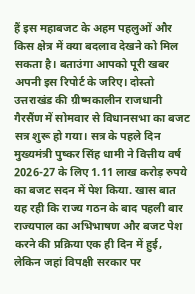हैं इस महाबजट के अहम पहलुओं और किस क्षेत्र में क्या बदलाव देखने को मिल सकता है। बताउंगा आपको पूरी खबर अपनी इस रिपोर्ट के जरिए। दोस्तो उत्तराखंड की ग्रीष्मकालीन राजधानी गैरसैंण में सोमवार से विधानसभा का बजट सत्र शुरू हो गया। सत्र के पहले दिन मुख्यमंत्री पुष्कर सिंह धामी ने वित्तीय वर्ष 2026-27 के लिए 1.11 लाख करोड़ रुपये का बजट सदन में पेश किया. खास बात यह रही कि राज्य गठन के बाद पहली बार राज्यपाल का अभिभाषण और बजट पेश करने की प्रक्रिया एक ही दिन में हुई, लेकिन जहां विपक्षी सरकार पर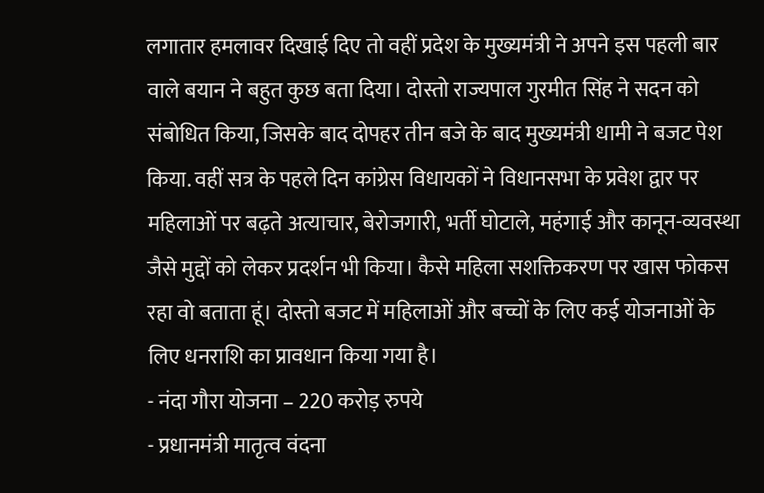लगातार हमलावर दिखाई दिए तो वहीं प्रदेश के मुख्यमंत्री ने अपने इस पहली बार वाले बयान ने बहुत कुछ बता दिया। दोस्तो राज्यपाल गुरमीत सिंह ने सदन को संबोधित किया, जिसके बाद दोपहर तीन बजे के बाद मुख्यमंत्री धामी ने बजट पेश किया. वहीं सत्र के पहले दिन कांग्रेस विधायकों ने विधानसभा के प्रवेश द्वार पर महिलाओं पर बढ़ते अत्याचार, बेरोजगारी, भर्ती घोटाले, महंगाई और कानून-व्यवस्था जैसे मुद्दों को लेकर प्रदर्शन भी किया। कैसे महिला सशक्तिकरण पर खास फोकस रहा वो बताता हूं। दोस्तो बजट में महिलाओं और बच्चों के लिए कई योजनाओं के लिए धनराशि का प्रावधान किया गया है।
- नंदा गौरा योजना – 220 करोड़ रुपये
- प्रधानमंत्री मातृत्व वंदना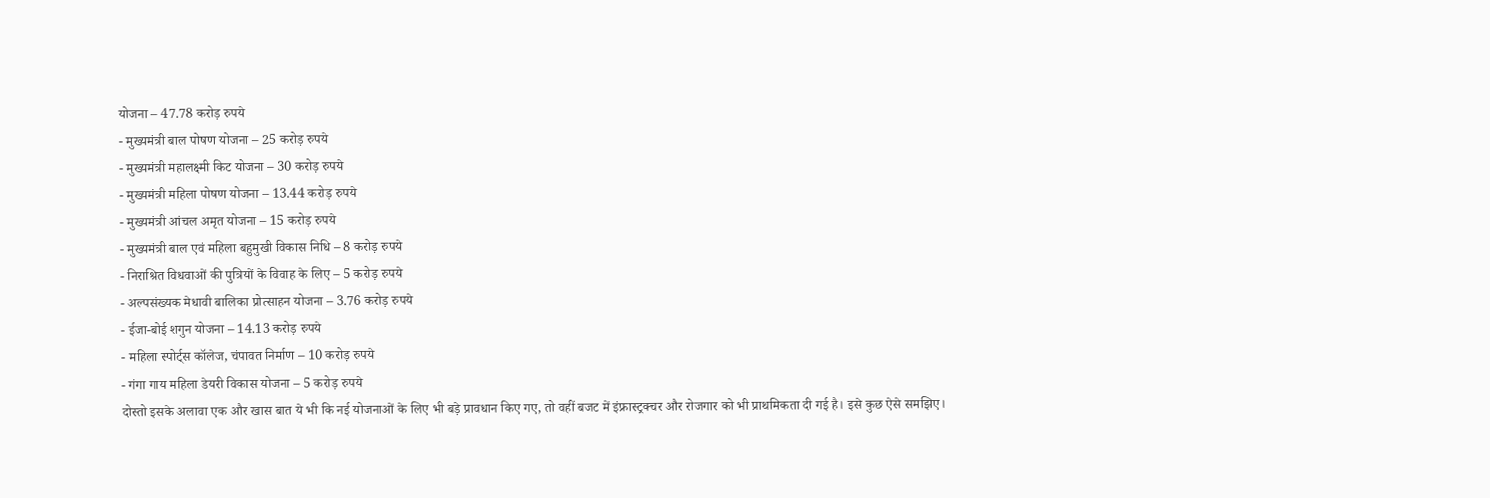योजना – 47.78 करोड़ रुपये
- मुख्यमंत्री बाल पोषण योजना – 25 करोड़ रुपये
- मुख्यमंत्री महालक्ष्मी किट योजना – 30 करोड़ रुपये
- मुख्यमंत्री महिला पोषण योजना – 13.44 करोड़ रुपये
- मुख्यमंत्री आंचल अमृत योजना – 15 करोड़ रुपये
- मुख्यमंत्री बाल एवं महिला बहुमुखी विकास निधि – 8 करोड़ रुपये
- निराश्रित विधवाओं की पुत्रियों के विवाह के लिए – 5 करोड़ रुपये
- अल्पसंख्यक मेधावी बालिका प्रोत्साहन योजना – 3.76 करोड़ रुपये
- ईजा-बोई शगुन योजना – 14.13 करोड़ रुपये
- महिला स्पोर्ट्स कॉलेज, चंपावत निर्माण – 10 करोड़ रुपये
- गंगा गाय महिला डेयरी विकास योजना – 5 करोड़ रुपये
दोस्तो इसके अलावा एक और खास बात ये भी कि नई योजनाओं के लिए भी बड़े प्रावधान किए गए, तो वहीं बजट में इंफ्रास्ट्रक्चर और रोजगार को भी प्राथमिकता दी गई है। इसे कुछ ऐसे समझिए।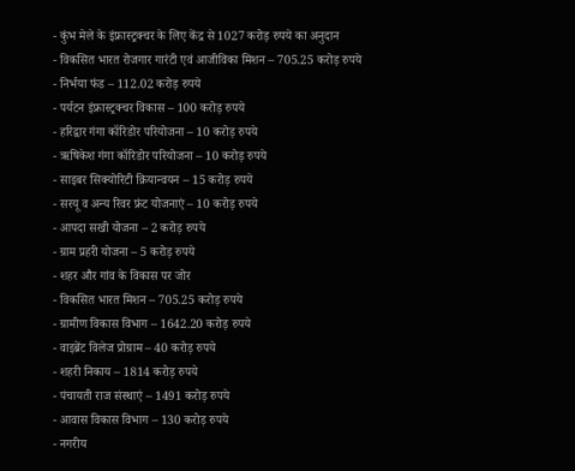- कुंभ मेले के इंफ्रास्ट्रक्चर के लिए केंद्र से 1027 करोड़ रुपये का अनुदान
- विकसित भारत रोजगार गारंटी एवं आजीविका मिशन – 705.25 करोड़ रुपये
- निर्भया फंड – 112.02 करोड़ रुपये
- पर्यटन इंफ्रास्ट्रक्चर विकास – 100 करोड़ रुपये
- हरिद्वार गंगा कॉरिडोर परियोजना – 10 करोड़ रुपये
- ऋषिकेश गंगा कॉरिडोर परियोजना – 10 करोड़ रुपये
- साइबर सिक्योरिटी क्रियान्वयन – 15 करोड़ रुपये
- सरयू व अन्य रिवर फ्रंट योजनाएं – 10 करोड़ रुपये
- आपदा सखी योजना – 2 करोड़ रुपये
- ग्राम प्रहरी योजना – 5 करोड़ रुपये
- शहर और गांव के विकास पर जोर
- विकसित भारत मिशन – 705.25 करोड़ रुपये
- ग्रामीण विकास विभाग – 1642.20 करोड़ रुपये
- वाइब्रेंट विलेज प्रोग्राम – 40 करोड़ रुपये
- शहरी निकाय – 1814 करोड़ रुपये
- पंचायती राज संस्थाएं – 1491 करोड़ रुपये
- आवास विकास विभाग – 130 करोड़ रुपये
- नगरीय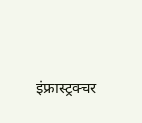इंफ्रास्ट्रक्चर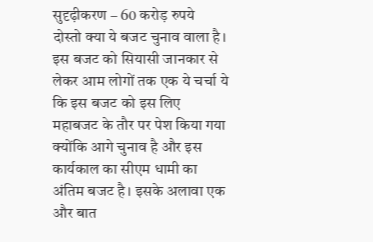सुदृढ़ीकरण – 60 करोड़ रुपये
दोस्तो क्या ये बजट चुनाव वाला है। इस बजट को सियासी जानकार से लेकर आम लोगों तक एक ये चर्चा ये कि इस बजट को इस लिए महाबजट के तौर पर पेश किया गया क्योंकि आगे चुनाव है और इस कार्यकाल का सीएम धामी का अंतिम बजट है। इसके अलावा एक और बात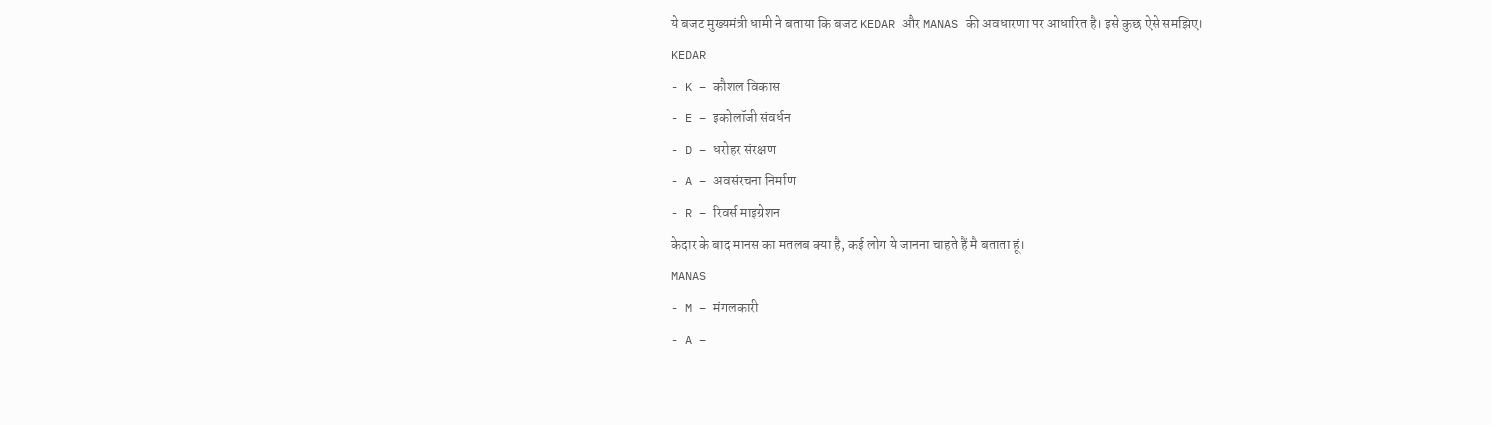ये बजट मुख्यमंत्री धामी ने बताया कि बजट KEDAR और MANAS की अवधारणा पर आधारित है। इसे कुछ ऐसे समझिए।
KEDAR
- K – कौशल विकास
- E – इकोलॉजी संवर्धन
- D – धरोहर संरक्षण
- A – अवसंरचना निर्माण
- R – रिवर्स माइग्रेशन
केदार के बाद मानस का मतलब क्या है, कई लोग ये जानना चाहते हैं मै बताता हूं।
MANAS
- M – मंगलकारी
- A –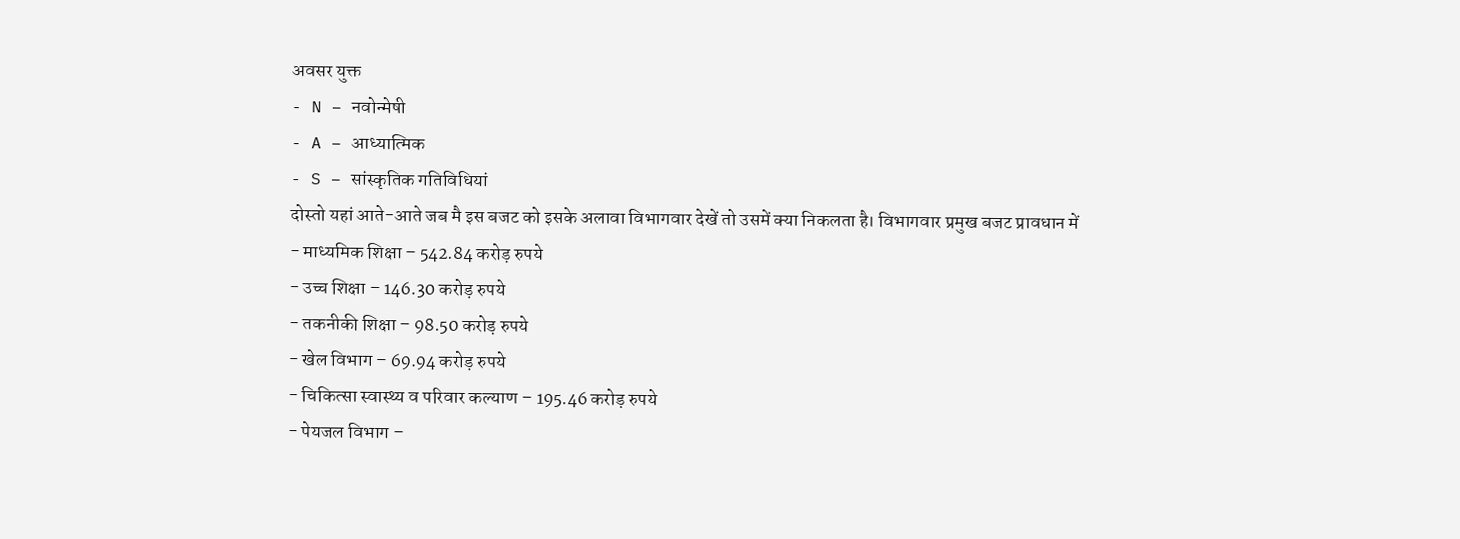अवसर युक्त
- N – नवोन्मेषी
- A – आध्यात्मिक
- S – सांस्कृतिक गतिविधियां
दोस्तो यहां आते-आते जब मै इस बजट को इसके अलावा विभागवार देखें तो उसमें क्या निकलता है। विभागवार प्रमुख बजट प्रावधान में
- माध्यमिक शिक्षा – 542.84 करोड़ रुपये
- उच्च शिक्षा – 146.30 करोड़ रुपये
- तकनीकी शिक्षा – 98.50 करोड़ रुपये
- खेल विभाग – 69.94 करोड़ रुपये
- चिकित्सा स्वास्थ्य व परिवार कल्याण – 195.46 करोड़ रुपये
- पेयजल विभाग –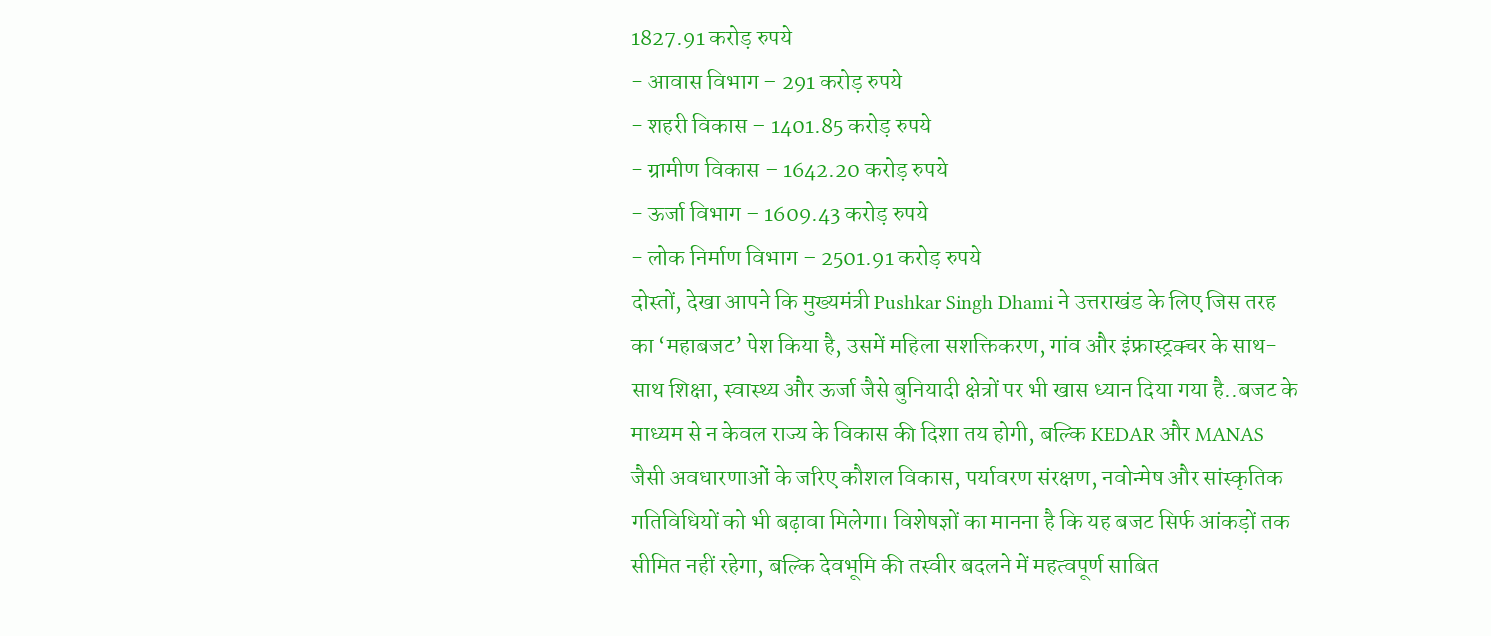1827.91 करोड़ रुपये
- आवास विभाग – 291 करोड़ रुपये
- शहरी विकास – 1401.85 करोड़ रुपये
- ग्रामीण विकास – 1642.20 करोड़ रुपये
- ऊर्जा विभाग – 1609.43 करोड़ रुपये
- लोक निर्माण विभाग – 2501.91 करोड़ रुपये
दोस्तों, देखा आपने कि मुख्यमंत्री Pushkar Singh Dhami ने उत्तराखंड के लिए जिस तरह का ‘महाबजट’ पेश किया है, उसमें महिला सशक्तिकरण, गांव और इंफ्रास्ट्रक्चर के साथ-साथ शिक्षा, स्वास्थ्य और ऊर्जा जैसे बुनियादी क्षेत्रों पर भी खास ध्यान दिया गया है..बजट के माध्यम से न केवल राज्य के विकास की दिशा तय होगी, बल्कि KEDAR और MANAS जैसी अवधारणाओं के जरिए कौशल विकास, पर्यावरण संरक्षण, नवोन्मेष और सांस्कृतिक गतिविधियों को भी बढ़ावा मिलेगा। विशेषज्ञों का मानना है कि यह बजट सिर्फ आंकड़ों तक सीमित नहीं रहेगा, बल्कि देवभूमि की तस्वीर बदलने में महत्वपूर्ण साबित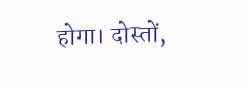होगा। दोस्तों,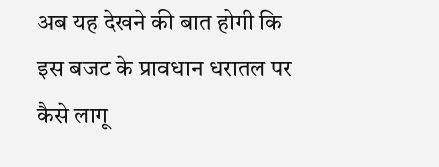अब यह देखने की बात होगी कि इस बजट के प्रावधान धरातल पर कैसे लागू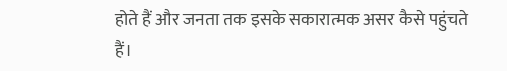होते हैं और जनता तक इसके सकारात्मक असर कैसे पहुंचते हैं।